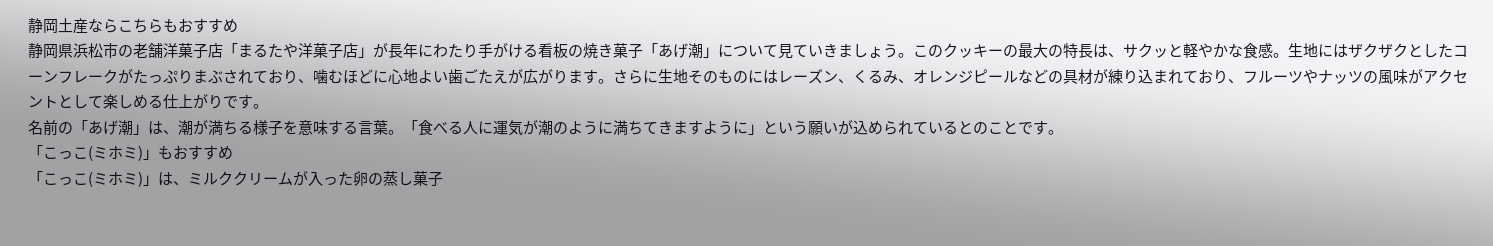静岡土産ならこちらもおすすめ
静岡県浜松市の老舗洋菓子店「まるたや洋菓子店」が長年にわたり手がける看板の焼き菓子「あげ潮」について見ていきましょう。このクッキーの最大の特長は、サクッと軽やかな食感。生地にはザクザクとしたコーンフレークがたっぷりまぶされており、噛むほどに心地よい歯ごたえが広がります。さらに生地そのものにはレーズン、くるみ、オレンジピールなどの具材が練り込まれており、フルーツやナッツの風味がアクセントとして楽しめる仕上がりです。
名前の「あげ潮」は、潮が満ちる様子を意味する言葉。「食べる人に運気が潮のように満ちてきますように」という願いが込められているとのことです。
「こっこ(ミホミ)」もおすすめ
「こっこ(ミホミ)」は、ミルククリームが入った卵の蒸し菓子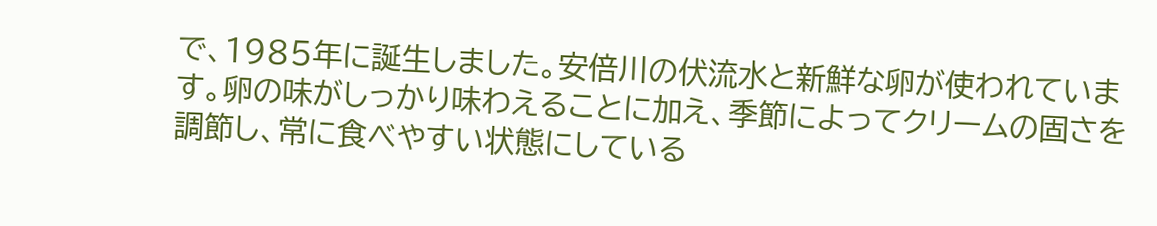で、1985年に誕生しました。安倍川の伏流水と新鮮な卵が使われています。卵の味がしっかり味わえることに加え、季節によってクリームの固さを調節し、常に食べやすい状態にしている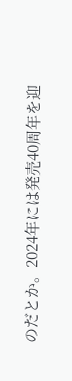のだとか。2024年には発売40周年を迎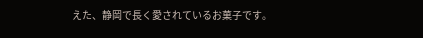えた、静岡で長く愛されているお菓子です。